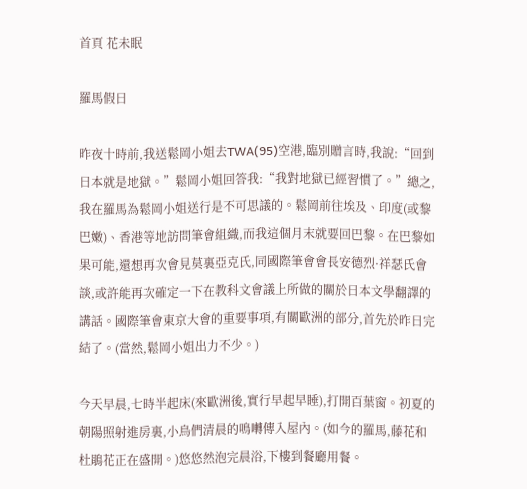首頁 花未眠

羅馬假日

昨夜十時前,我送鬆岡小姐去TWA(95)空港,臨別贈言時,我說:“回到日本就是地獄。”鬆岡小姐回答我:“我對地獄已經習慣了。”總之,我在羅馬為鬆岡小姐送行是不可思議的。鬆岡前往埃及、印度(或黎巴嫩)、香港等地訪問筆會組織,而我這個月末就要回巴黎。在巴黎如果可能,還想再次會見莫裏亞克氏,同國際筆會會長安德烈·祥瑟氏會談,或許能再次確定一下在教科文會議上所做的關於日本文學翻譯的講話。國際筆會東京大會的重要事項,有關歐洲的部分,首先於昨日完結了。(當然,鬆岡小姐出力不少。)

今天早晨,七時半起床(來歐洲後,實行早起早睡),打開百葉窗。初夏的朝陽照射進房裏,小鳥們清晨的鳴囀傳入屋內。(如今的羅馬,藤花和杜鵑花正在盛開。)悠悠然泡完晨浴,下樓到餐廳用餐。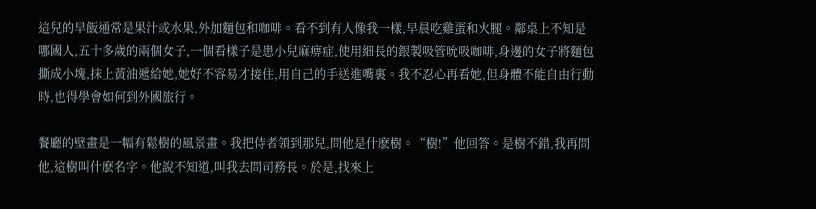這兒的早飯通常是果汁或水果,外加麵包和咖啡。看不到有人像我一樣,早晨吃雞蛋和火腿。鄰桌上不知是哪國人,五十多歲的兩個女子,一個看樣子是患小兒麻痹症,使用細長的銀製吸管吮吸咖啡,身邊的女子將麵包撕成小塊,抹上黃油遞給她,她好不容易才接住,用自己的手送進嘴裏。我不忍心再看她,但身體不能自由行動時,也得學會如何到外國旅行。

餐廳的壁畫是一幅有鬆樹的風景畫。我把侍者領到那兒,問他是什麽樹。“樹!”他回答。是樹不錯,我再問他,這樹叫什麽名字。他說不知道,叫我去問司務長。於是,找來上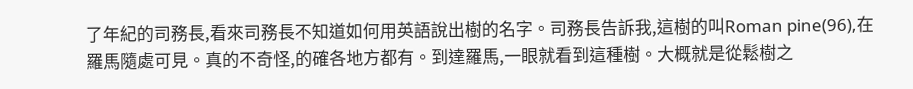了年紀的司務長,看來司務長不知道如何用英語說出樹的名字。司務長告訴我,這樹的叫Roman pine(96),在羅馬隨處可見。真的不奇怪,的確各地方都有。到達羅馬,一眼就看到這種樹。大概就是從鬆樹之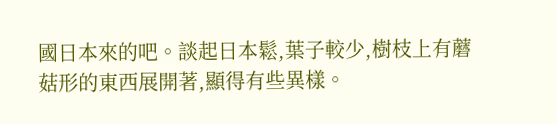國日本來的吧。談起日本鬆,葉子較少,樹枝上有蘑菇形的東西展開著,顯得有些異樣。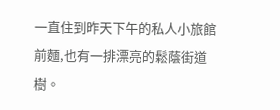一直住到昨天下午的私人小旅館前麵,也有一排漂亮的鬆蔭街道樹。